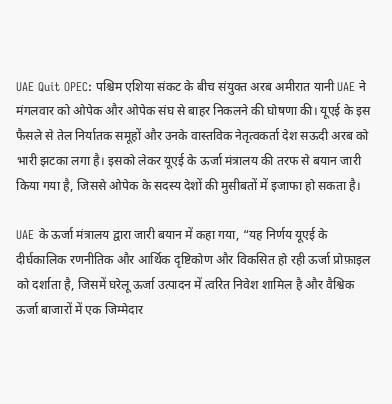UAE Quit OPEC: पश्चिम एशिया संकट के बीच संयुक्त अरब अमीरात यानी UAE ने मंगलवार को ओपेक और ओपेक संघ से बाहर निकलने की घोषणा की। यूएई के इस फैसले से तेल निर्यातक समूहों और उनके वास्तविक नेतृत्वकर्ता देश सऊदी अरब को भारी झटका लगा है। इसको लेकर यूएई के ऊर्जा मंत्रालय की तरफ से बयान जारी किया गया है, जिससे ओपेक के सदस्य देशों की मुसीबतों में इजाफा हो सकता है।

UAE के ऊर्जा मंत्रालय द्वारा जारी बयान में कहा गया, “यह निर्णय यूएई के दीर्घकालिक रणनीतिक और आर्थिक दृष्टिकोण और विकसित हो रही ऊर्जा प्रोफ़ाइल को दर्शाता है, जिसमें घरेलू ऊर्जा उत्पादन में त्वरित निवेश शामिल है और वैश्विक ऊर्जा बाजारों में एक जिम्मेदार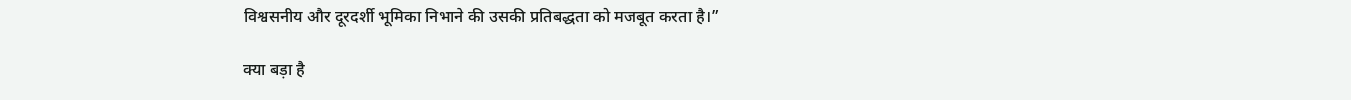विश्वसनीय और दूरदर्शी भूमिका निभाने की उसकी प्रतिबद्धता को मजबूत करता है।”

क्या बड़ा है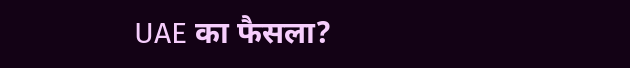UAE का फैसला?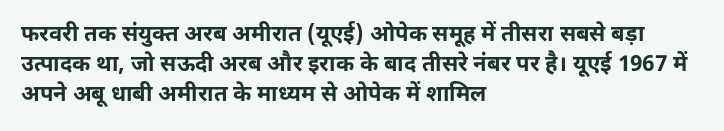फरवरी तक संयुक्त अरब अमीरात (यूएई) ओपेक समूह में तीसरा सबसे बड़ा उत्पादक था, जो सऊदी अरब और इराक के बाद तीसरे नंबर पर है। यूएई 1967 में अपने अबू धाबी अमीरात के माध्यम से ओपेक में शामिल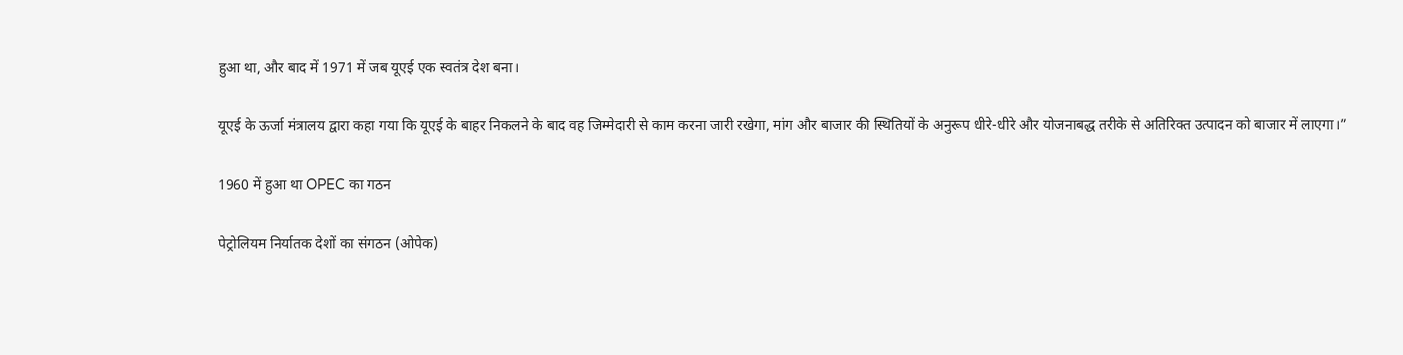हुआ था, और बाद में 1971 में जब यूएई एक स्वतंत्र देश बना।

यूएई के ऊर्जा मंत्रालय द्वारा कहा गया कि यूएई के बाहर निकलने के बाद वह जिम्मेदारी से काम करना जारी रखेगा, मांग और बाजार की स्थितियों के अनुरूप धीरे-धीरे और योजनाबद्ध तरीके से अतिरिक्त उत्पादन को बाजार में लाएगा।”

1960 में हुआ था OPEC का गठन

पेट्रोलियम निर्यातक देशों का संगठन (ओपेक)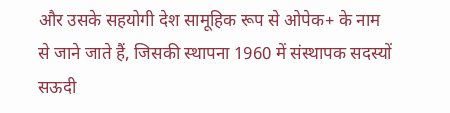और उसके सहयोगी देश सामूहिक रूप से ओपेक+ के नाम से जाने जाते हैं, जिसकी स्थापना 1960 में संस्थापक सदस्यों सऊदी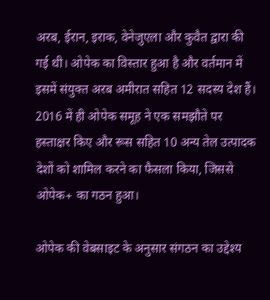अरब, ईरान, इराक, वेनेजुएला और कुवैत द्वारा की गई थी। ओपेक का विस्तार हुआ है और वर्तमान में इसमें संयुक्त अरब अमीरात सहित 12 सदस्य देश हैं। 2016 में ही ओपेक समूह ने एक समझौते पर हस्ताक्षर किए और रूस सहित 10 अन्य तेल उत्पादक देशों को शामिल करने का फैसला किया, जिससे ओपेक+ का गठन हुआ।

ओपेक की वेबसाइट के अनुसार संगठन का उद्देश्य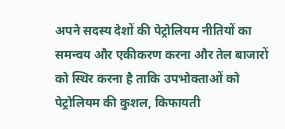अपने सदस्य देशों की पेट्रोलियम नीतियों का समन्वय और एकीकरण करना और तेल बाजारों को स्थिर करना है ताकि उपभोक्ताओं को पेट्रोलियम की कुशल, किफायती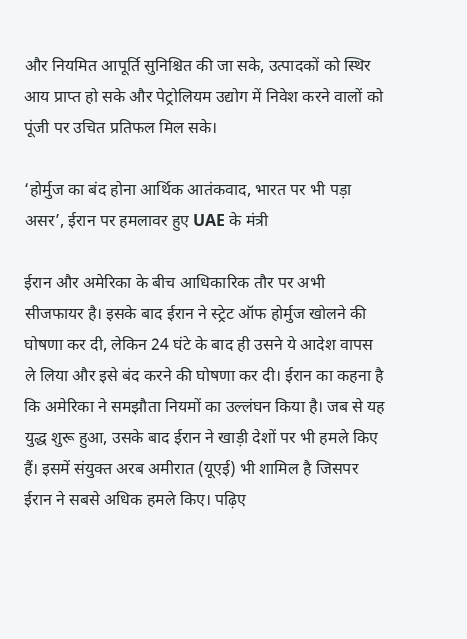और नियमित आपूर्ति सुनिश्चित की जा सके, उत्पादकों को स्थिर आय प्राप्त हो सके और पेट्रोलियम उद्योग में निवेश करने वालों को पूंजी पर उचित प्रतिफल मिल सके।

‘होर्मुज का बंद होना आर्थिक आतंकवाद, भारत पर भी पड़ा असर’, ईरान पर हमलावर हुए UAE के मंत्री

ईरान और अमेरिका के बीच आधिकारिक तौर पर अभी सीजफायर है। इसके बाद ईरान ने स्ट्रेट ऑफ होर्मुज खोलने की घोषणा कर दी, लेकिन 24 घंटे के बाद ही उसने ये आदेश वापस ले लिया और इसे बंद करने की घोषणा कर दी। ईरान का कहना है कि अमेरिका ने समझौता नियमों का उल्लंघन किया है। जब से यह युद्ध शुरू हुआ, उसके बाद ईरान ने खाड़ी देशों पर भी हमले किए हैं। इसमें संयुक्त अरब अमीरात (यूएई) भी शामिल है जिसपर ईरान ने सबसे अधिक हमले किए। पढ़िए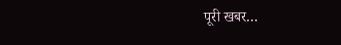पूरी खबर…